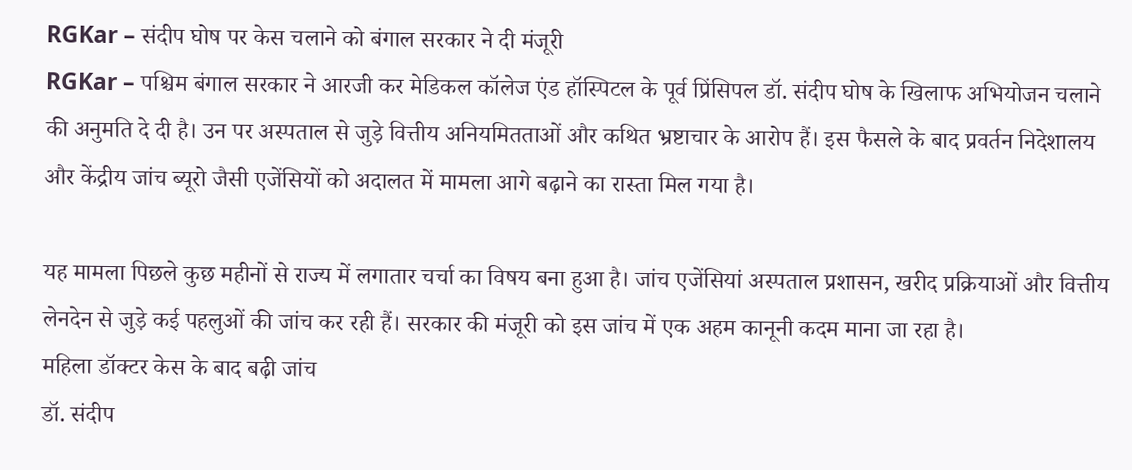RGKar – संदीप घोष पर केस चलाने को बंगाल सरकार ने दी मंजूरी
RGKar – पश्चिम बंगाल सरकार ने आरजी कर मेडिकल कॉलेज एंड हॉस्पिटल के पूर्व प्रिंसिपल डॉ. संदीप घोष के खिलाफ अभियोजन चलाने की अनुमति दे दी है। उन पर अस्पताल से जुड़े वित्तीय अनियमितताओं और कथित भ्रष्टाचार के आरोप हैं। इस फैसले के बाद प्रवर्तन निदेशालय और केंद्रीय जांच ब्यूरो जैसी एजेंसियों को अदालत में मामला आगे बढ़ाने का रास्ता मिल गया है।

यह मामला पिछले कुछ महीनों से राज्य में लगातार चर्चा का विषय बना हुआ है। जांच एजेंसियां अस्पताल प्रशासन, खरीद प्रक्रियाओं और वित्तीय लेनदेन से जुड़े कई पहलुओं की जांच कर रही हैं। सरकार की मंजूरी को इस जांच में एक अहम कानूनी कदम माना जा रहा है।
महिला डॉक्टर केस के बाद बढ़ी जांच
डॉ. संदीप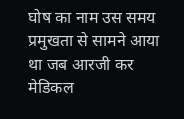घोष का नाम उस समय प्रमुखता से सामने आया था जब आरजी कर मेडिकल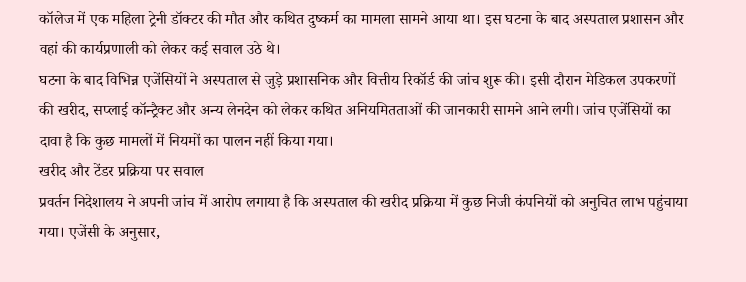कॉलेज में एक महिला ट्रेनी डॉक्टर की मौत और कथित दुष्कर्म का मामला सामने आया था। इस घटना के बाद अस्पताल प्रशासन और वहां की कार्यप्रणाली को लेकर कई सवाल उठे थे।
घटना के बाद विभिन्न एजेंसियों ने अस्पताल से जुड़े प्रशासनिक और वित्तीय रिकॉर्ड की जांच शुरू की। इसी दौरान मेडिकल उपकरणों की खरीद, सप्लाई कॉन्ट्रैक्ट और अन्य लेनदेन को लेकर कथित अनियमितताओं की जानकारी सामने आने लगी। जांच एजेंसियों का दावा है कि कुछ मामलों में नियमों का पालन नहीं किया गया।
खरीद और टेंडर प्रक्रिया पर सवाल
प्रवर्तन निदेशालय ने अपनी जांच में आरोप लगाया है कि अस्पताल की खरीद प्रक्रिया में कुछ निजी कंपनियों को अनुचित लाभ पहुंचाया गया। एजेंसी के अनुसार,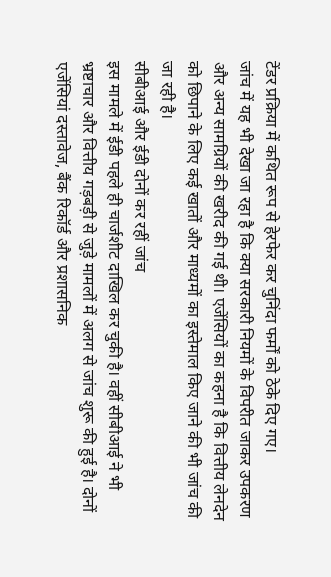टेंडर प्रक्रिया में कथित रूप से हेरफेर कर चुनिंदा फर्मों को ठेके दिए गए।
जांच में यह भी देखा जा रहा है कि क्या सरकारी नियमों के विपरीत जाकर उपकरण और अन्य सामग्रियों की खरीद की गई थी। एजेंसियों का कहना है कि वित्तीय लेनदेन को छिपाने के लिए कई खातों और माध्यमों का इस्तेमाल किए जाने की भी जांच की जा रही है।
सीबीआई और ईडी दोनों कर रहीं जांच
इस मामले में ईडी पहले ही चार्जशीट दाखिल कर चुकी है। वहीं सीबीआई ने भी भ्रष्टाचार और वित्तीय गड़बड़ी से जुड़े मामलों में अलग से जांच शुरू की हुई है। दोनों एजेंसियां दस्तावेज, बैंक रिकॉर्ड और प्रशासनिक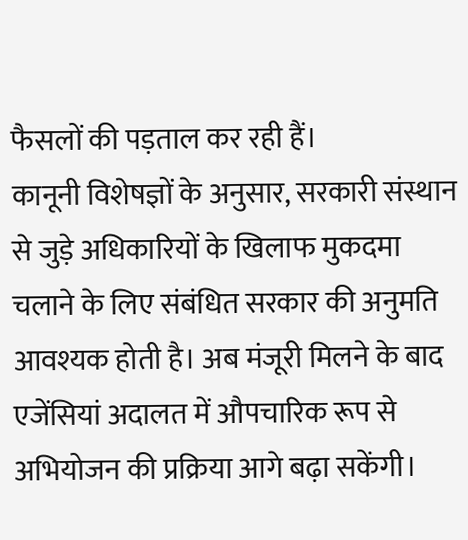फैसलों की पड़ताल कर रही हैं।
कानूनी विशेषज्ञों के अनुसार, सरकारी संस्थान से जुड़े अधिकारियों के खिलाफ मुकदमा चलाने के लिए संबंधित सरकार की अनुमति आवश्यक होती है। अब मंजूरी मिलने के बाद एजेंसियां अदालत में औपचारिक रूप से अभियोजन की प्रक्रिया आगे बढ़ा सकेंगी।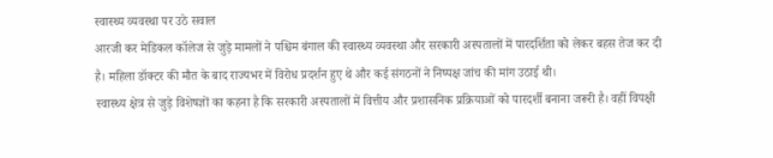स्वास्थ्य व्यवस्था पर उठे सवाल
आरजी कर मेडिकल कॉलेज से जुड़े मामलों ने पश्चिम बंगाल की स्वास्थ्य व्यवस्था और सरकारी अस्पतालों में पारदर्शिता को लेकर बहस तेज कर दी है। महिला डॉक्टर की मौत के बाद राज्यभर में विरोध प्रदर्शन हुए थे और कई संगठनों ने निष्पक्ष जांच की मांग उठाई थी।
स्वास्थ्य क्षेत्र से जुड़े विशेषज्ञों का कहना है कि सरकारी अस्पतालों में वित्तीय और प्रशासनिक प्रक्रियाओं को पारदर्शी बनाना जरूरी है। वहीं विपक्षी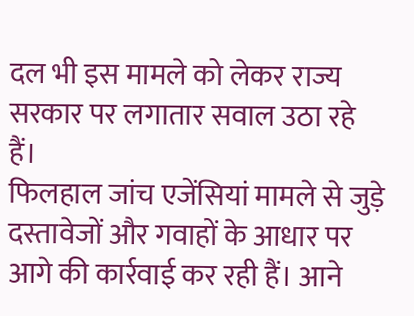दल भी इस मामले को लेकर राज्य सरकार पर लगातार सवाल उठा रहे हैं।
फिलहाल जांच एजेंसियां मामले से जुड़े दस्तावेजों और गवाहों के आधार पर आगे की कार्रवाई कर रही हैं। आने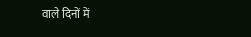वाले दिनों में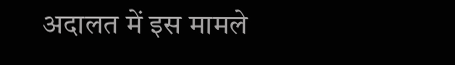अदालत में इस मामले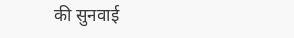की सुनवाई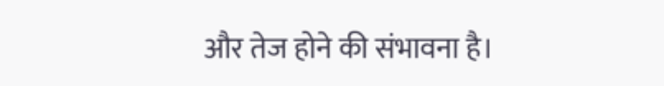और तेज होने की संभावना है।